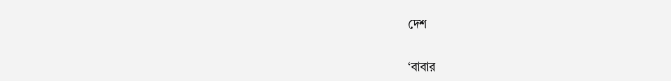দেশ

‘বাবার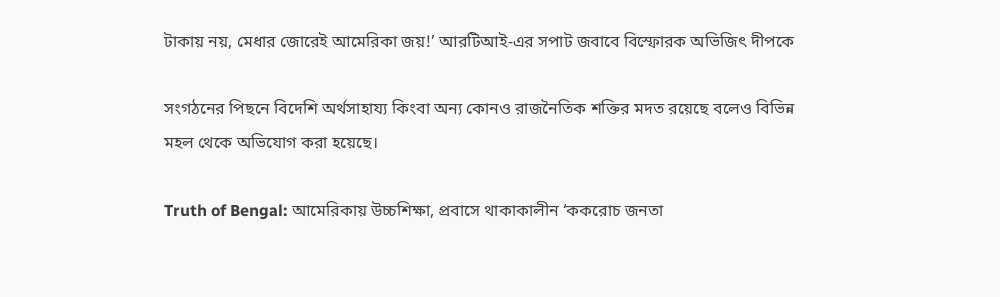টাকায় নয়, মেধার জোরেই আমেরিকা জয়!’ আরটিআই-এর সপাট জবাবে বিস্ফোরক অভিজিৎ দীপকে

সংগঠনের পিছনে বিদেশি অর্থসাহায্য কিংবা অন্য কোনও রাজনৈতিক শক্তির মদত রয়েছে বলেও বিভিন্ন মহল থেকে অভিযোগ করা হয়েছে।

Truth of Bengal: আমেরিকায় উচ্চশিক্ষা, প্রবাসে থাকাকালীন ‘ককরোচ জনতা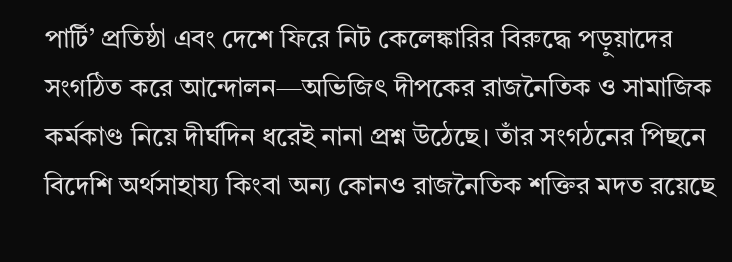পার্টি’ প্রতিষ্ঠা এবং দেশে ফিরে নিট কেলেঙ্কারির বিরুদ্ধে পড়ুয়াদের সংগঠিত করে আন্দোলন—অভিজিৎ দীপকের রাজনৈতিক ও সামাজিক কর্মকাণ্ড নিয়ে দীর্ঘদিন ধরেই নানা প্রশ্ন উঠেছে। তাঁর সংগঠনের পিছনে বিদেশি অর্থসাহায্য কিংবা অন্য কোনও রাজনৈতিক শক্তির মদত রয়েছে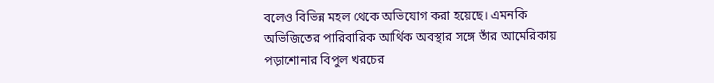বলেও বিভিন্ন মহল থেকে অভিযোগ করা হয়েছে। এমনকি অভিজিতের পারিবারিক আর্থিক অবস্থার সঙ্গে তাঁর আমেরিকায় পড়াশোনার বিপুল খরচের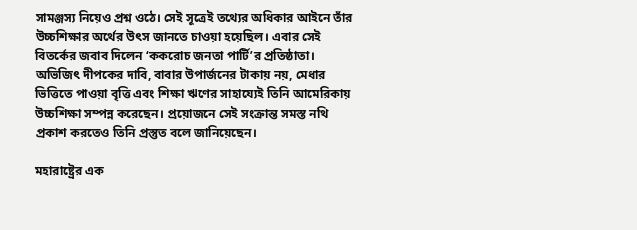সামঞ্জস্য নিয়েও প্রশ্ন ওঠে। সেই সূত্রেই তথ্যের অধিকার আইনে তাঁর উচ্চশিক্ষার অর্থের উৎস জানতে চাওয়া হয়েছিল। এবার সেই বিতর্কের জবাব দিলেন ‘ককরোচ জনতা পার্টি’র প্রতিষ্ঠাতা। অভিজিৎ দীপকের দাবি, বাবার উপার্জনের টাকায় নয়, মেধার ভিত্তিতে পাওয়া বৃত্তি এবং শিক্ষা ঋণের সাহায্যেই তিনি আমেরিকায় উচ্চশিক্ষা সম্পন্ন করেছেন। প্রয়োজনে সেই সংক্রান্ত সমস্ত নথি প্রকাশ করতেও তিনি প্রস্তুত বলে জানিয়েছেন।

মহারাষ্ট্রের এক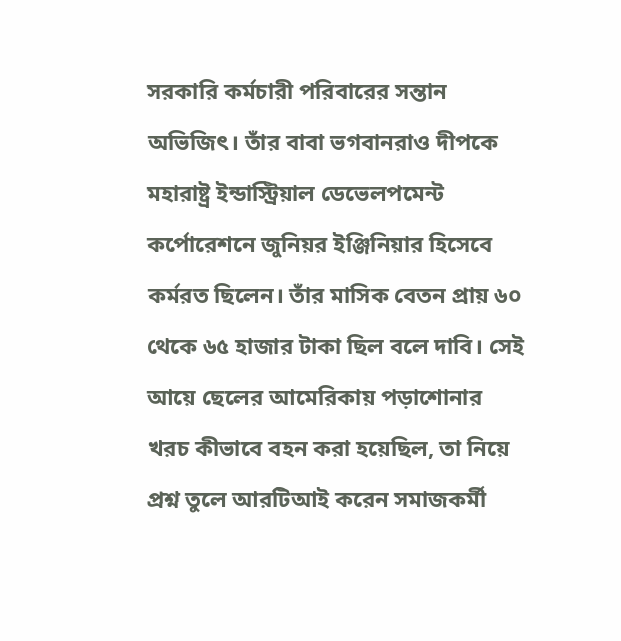সরকারি কর্মচারী পরিবারের সন্তান অভিজিৎ। তাঁর বাবা ভগবানরাও দীপকে মহারাষ্ট্র ইন্ডাস্ট্রিয়াল ডেভেলপমেন্ট কর্পোরেশনে জুনিয়র ইঞ্জিনিয়ার হিসেবে কর্মরত ছিলেন। তাঁর মাসিক বেতন প্রায় ৬০ থেকে ৬৫ হাজার টাকা ছিল বলে দাবি। সেই আয়ে ছেলের আমেরিকায় পড়াশোনার খরচ কীভাবে বহন করা হয়েছিল, তা নিয়ে প্রশ্ন তুলে আরটিআই করেন সমাজকর্মী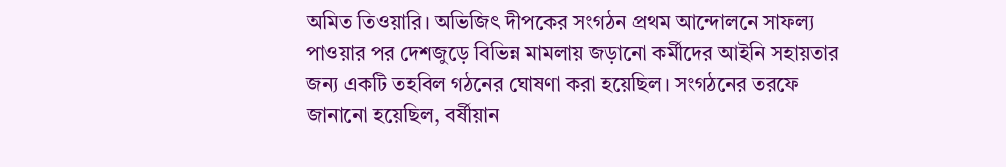অমিত তিওয়ারি। অভিজিৎ দীপকের সংগঠন প্রথম আন্দোলনে সাফল্য পাওয়ার পর দেশজুড়ে বিভিন্ন মামলায় জড়ানো কর্মীদের আইনি সহায়তার জন্য একটি তহবিল গঠনের ঘোষণা করা হয়েছিল। সংগঠনের তরফে জানানো হয়েছিল, বর্ষীয়ান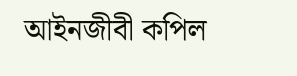আইনজীবী কপিল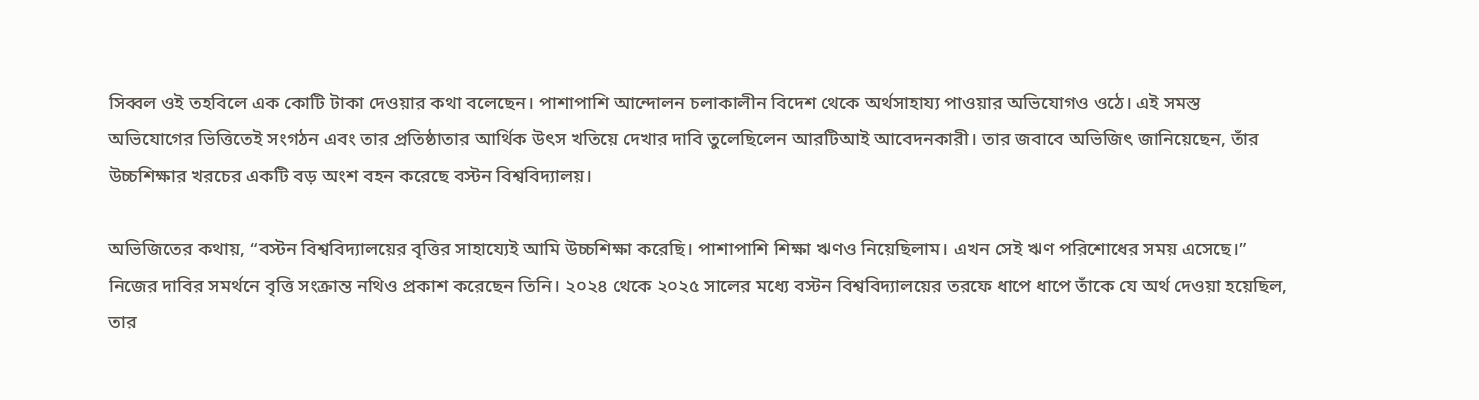সিব্বল ওই তহবিলে এক কোটি টাকা দেওয়ার কথা বলেছেন। পাশাপাশি আন্দোলন চলাকালীন বিদেশ থেকে অর্থসাহায্য পাওয়ার অভিযোগও ওঠে। এই সমস্ত অভিযোগের ভিত্তিতেই সংগঠন এবং তার প্রতিষ্ঠাতার আর্থিক উৎস খতিয়ে দেখার দাবি তুলেছিলেন আরটিআই আবেদনকারী। তার জবাবে অভিজিৎ জানিয়েছেন, তাঁর উচ্চশিক্ষার খরচের একটি বড় অংশ বহন করেছে বস্টন বিশ্ববিদ্যালয়।

অভিজিতের কথায়, “বস্টন বিশ্ববিদ্যালয়ের বৃত্তির সাহায্যেই আমি উচ্চশিক্ষা করেছি। পাশাপাশি শিক্ষা ঋণও নিয়েছিলাম। এখন সেই ঋণ পরিশোধের সময় এসেছে।” নিজের দাবির সমর্থনে বৃত্তি সংক্রান্ত নথিও প্রকাশ করেছেন তিনি। ২০২৪ থেকে ২০২৫ সালের মধ্যে বস্টন বিশ্ববিদ্যালয়ের তরফে ধাপে ধাপে তাঁকে যে অর্থ দেওয়া হয়েছিল, তার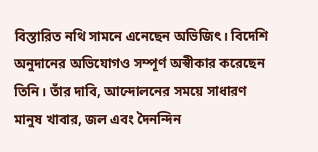বিস্তারিত নথি সামনে এনেছেন অভিজিৎ। বিদেশি অনুদানের অভিযোগও সম্পূর্ণ অস্বীকার করেছেন তিনি। তাঁর দাবি, আন্দোলনের সময়ে সাধারণ মানুষ খাবার, জল এবং দৈনন্দিন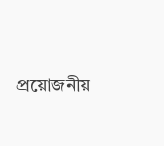প্রয়োজনীয়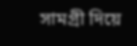সামগ্রী দিয়ে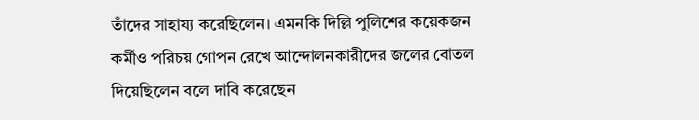তাঁদের সাহায্য করেছিলেন। এমনকি দিল্লি পুলিশের কয়েকজন কর্মীও পরিচয় গোপন রেখে আন্দোলনকারীদের জলের বোতল দিয়েছিলেন বলে দাবি করেছেন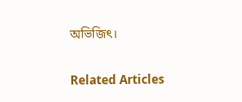অভিজিৎ।

Related Articles